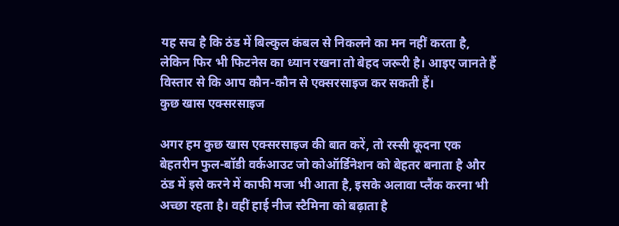यह सच है कि ठंड में बिल्कुल कंबल से निकलने का मन नहीं करता है, लेकिन फिर भी फिटनेस का ध्यान रखना तो बेहद जरूरी है। आइए जानते हैं विस्तार से कि आप कौन-कौन से एक्सरसाइज कर सकती हैं।
कुछ खास एक्सरसाइज

अगर हम कुछ खास एक्सरसाइज की बात करें, तो रस्सी कूदना एक बेहतरीन फुल-बॉडी वर्कआउट जो कोऑर्डिनेशन को बेहतर बनाता है और ठंड में इसे करने में काफी मजा भी आता है, इसके अलावा प्लैंक करना भी अच्छा रहता है। वहीं हाई नीज स्टैमिना को बढ़ाता है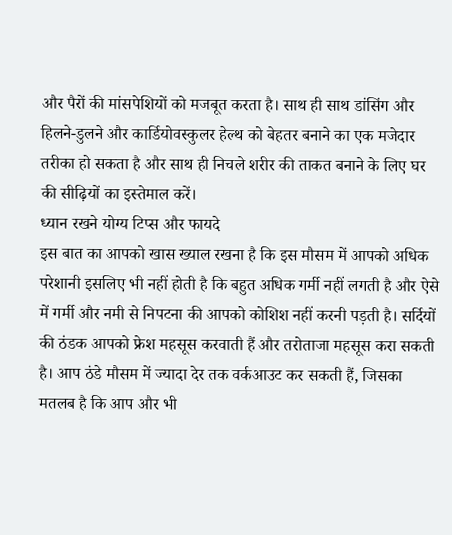और पैरों की मांसपेशियों को मजबूत करता है। साथ ही साथ डांसिंग और हिलने-डुलने और कार्डियोवस्कुलर हेल्थ को बेहतर बनाने का एक मजेदार तरीका हो सकता है और साथ ही निचले शरीर की ताकत बनाने के लिए घर की सीढ़ियों का इस्तेमाल करें।
ध्यान रखने योग्य टिप्स और फायदे
इस बात का आपको खास ख्याल रखना है कि इस मौसम में आपको अधिक परेशानी इसलिए भी नहीं होती है कि बहुत अधिक गर्मी नहीं लगती है और ऐसे में गर्मी और नमी से निपटना की आपको कोशिश नहीं करनी पड़ती है। सर्दियों की ठंडक आपको फ्रेश महसूस करवाती हैं और तरोताजा महसूस करा सकती है। आप ठंडे मौसम में ज्यादा देर तक वर्कआउट कर सकती हैं, जिसका मतलब है कि आप और भी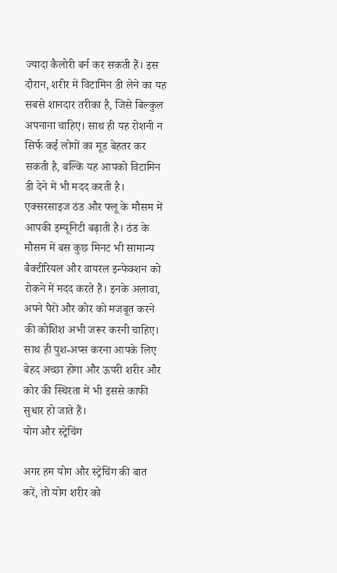ज्यादा कैलोरी बर्न कर सकती हैं। इस दौरान, शरीर में विटामिन डी लेने का यह सबसे शानदार तरीका है, जिसे बिल्कुल अपनाना चाहिए। साथ ही यह रोशनी न सिर्फ कई लोगों का मूड बेहतर कर सकती है, बल्कि यह आपको विटामिन डी देने में भी मदद करती है। एक्सरसाइज ठंड और फ्लू के मौसम में आपकी इम्यूनिटी बढ़ाती है। ठंड के मौसम में बस कुछ मिनट भी सामान्य बैक्टीरियल और वायरल इन्फेक्शन को रोकने में मदद करते हैं। इनके अलावा, अपने पैरों और कोर को मजबूत करने की कोशिश अभी जरूर करनी चाहिए। साथ ही पुश-अप्स करना आपके लिए बेहद अच्छा होगा और ऊपरी शरीर और कोर की स्थिरता में भी इससे काफी सुधार हो जाते हैं।
योग और स्ट्रेचिंग

अगर हम योग और स्ट्रेचिंग की बात करें, तो योग शरीर को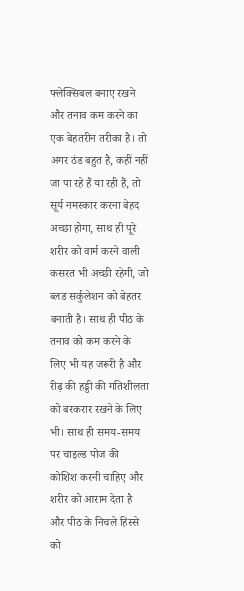फ्लेक्सिबल बनाए रखने और तनाव कम करने का एक बेहतरीन तरीका है। तो अगर ठंड बहुत है, कहीं नहीं जा पा रहे हैं या रही हैं, तो सूर्य नमस्कार करना बेहद अच्छा होगा, साथ ही पूरे शरीर को वार्म करने वाली कसरत भी अच्छी रहेगी, जो ब्लड सर्कुलेशन को बेहतर बनाती है। साथ ही पीठ के तनाव को कम करने के लिए भी यह जरूरी है और रीढ़ की हड्डी की गतिशीलता को बरकरार रखने के लिए भी। साथ ही समय-समय पर चाइल्ड पोज की कोशिश करनी चाहिए और शरीर को आराम देता है और पीठ के निचले हिस्से को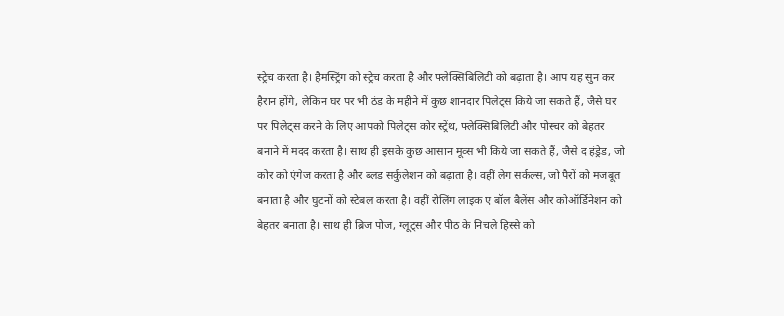स्ट्रेच करता है। हैमस्ट्रिंग को स्ट्रेच करता है और फ्लेक्सिबिलिटी को बढ़ाता है। आप यह सुन कर हैरान होंगे, लेकिन घर पर भी ठंड के महीने में कुछ शानदार पिलेट्स किये जा सकते हैं, जैसे घर पर पिलेट्स करने के लिए आपको पिलेट्स कोर स्ट्रेंथ, फ्लेक्सिबिलिटी और पोस्चर को बेहतर बनाने में मदद करता है। साथ ही इसके कुछ आसान मूव्स भी किये जा सकते हैं, जैसे द हंड्रेड, जो कोर को एंगेज करता है और ब्लड सर्कुलेशन को बढ़ाता है। वहीं लेग सर्कल्स, जो पैरों को मजबूत बनाता है और घुटनों को स्टेबल करता है। वहीं रोलिंग लाइक ए बॉल बैलेंस और कोऑर्डिनेशन को बेहतर बनाता है। साथ ही ब्रिज पोज, ग्लूट्स और पीठ के निचले हिस्से को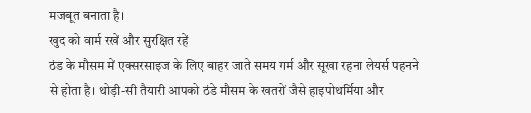मजबूत बनाता है।
खुद को वार्म रखें और सुरक्षित रहें
ठंड के मौसम में एक्सरसाइज के लिए बाहर जाते समय गर्म और सूखा रहना लेयर्स पहनने से होता है। थोड़ी-सी तैयारी आपको ठंडे मौसम के खतरों जैसे हाइपोथर्मिया और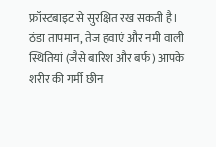फ्रॉस्टबाइट से सुरक्षित रख सकती है।
ठंडा तापमान, तेज हवाएं और नमी वाली स्थितियां (जैसे बारिश और बर्फ) आपके शरीर की गर्मी छीन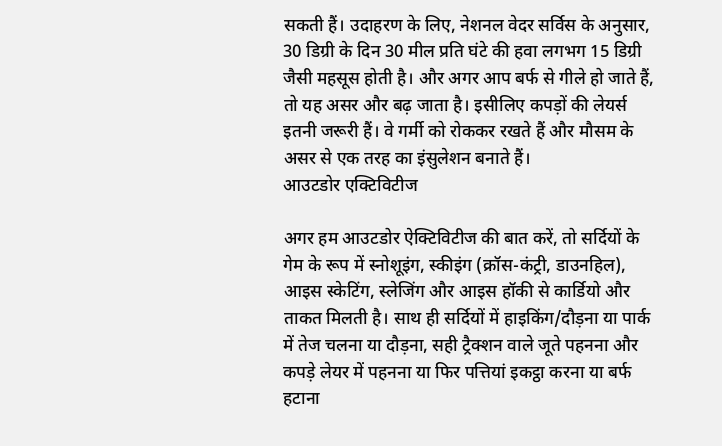सकती हैं। उदाहरण के लिए, नेशनल वेदर सर्विस के अनुसार, 30 डिग्री के दिन 30 मील प्रति घंटे की हवा लगभग 15 डिग्री जैसी महसूस होती है। और अगर आप बर्फ से गीले हो जाते हैं, तो यह असर और बढ़ जाता है। इसीलिए कपड़ों की लेयर्स इतनी जरूरी हैं। वे गर्मी को रोककर रखते हैं और मौसम के असर से एक तरह का इंसुलेशन बनाते हैं।
आउटडोर एक्टिविटीज

अगर हम आउटडोर ऐक्टिविटीज की बात करें, तो सर्दियों के गेम के रूप में स्नोशूइंग, स्कीइंग (क्रॉस-कंट्री, डाउनहिल), आइस स्केटिंग, स्लेजिंग और आइस हॉकी से कार्डियो और ताकत मिलती है। साथ ही सर्दियों में हाइकिंग/दौड़ना या पार्क में तेज चलना या दौड़ना, सही ट्रैक्शन वाले जूते पहनना और कपड़े लेयर में पहनना या फिर पत्तियां इकट्ठा करना या बर्फ हटाना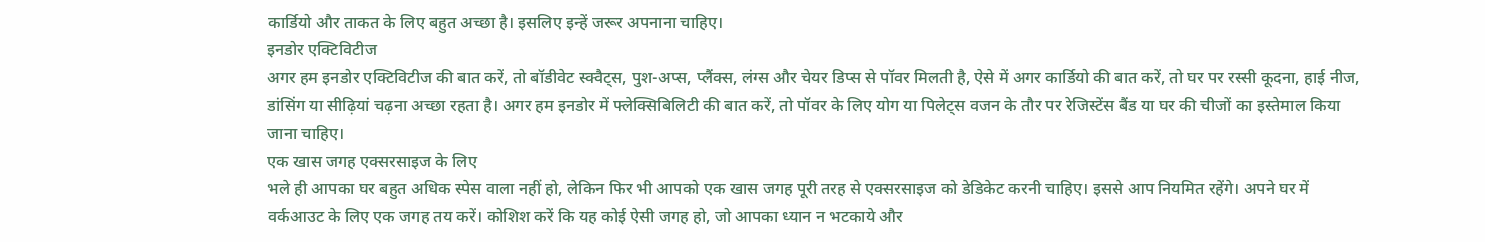कार्डियो और ताकत के लिए बहुत अच्छा है। इसलिए इन्हें जरूर अपनाना चाहिए।
इनडोर एक्टिविटीज
अगर हम इनडोर एक्टिविटीज की बात करें, तो बॉडीवेट स्क्वैट्स, पुश-अप्स, प्लैंक्स, लंग्स और चेयर डिप्स से पॉवर मिलती है, ऐसे में अगर कार्डियो की बात करें, तो घर पर रस्सी कूदना, हाई नीज, डांसिंग या सीढ़ियां चढ़ना अच्छा रहता है। अगर हम इनडोर में फ्लेक्सिबिलिटी की बात करें, तो पॉवर के लिए योग या पिलेट्स वजन के तौर पर रेजिस्टेंस बैंड या घर की चीजों का इस्तेमाल किया जाना चाहिए।
एक खास जगह एक्सरसाइज के लिए
भले ही आपका घर बहुत अधिक स्पेस वाला नहीं हो, लेकिन फिर भी आपको एक खास जगह पूरी तरह से एक्सरसाइज को डेडिकेट करनी चाहिए। इससे आप नियमित रहेंगे। अपने घर में वर्कआउट के लिए एक जगह तय करें। कोशिश करें कि यह कोई ऐसी जगह हो, जो आपका ध्यान न भटकाये और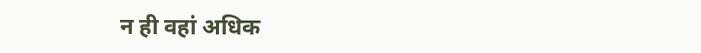न ही वहां अधिक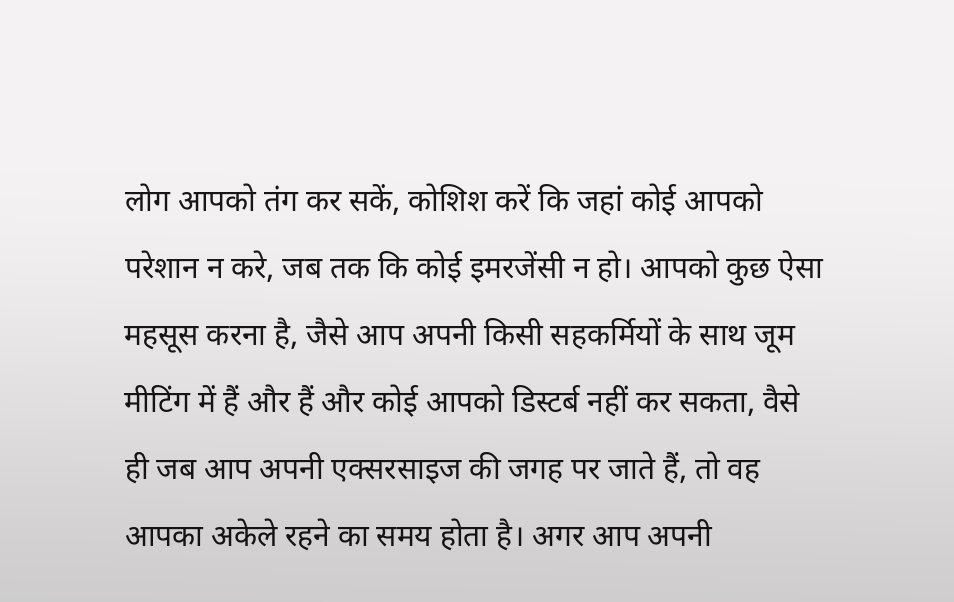लोग आपको तंग कर सकें, कोशिश करें कि जहां कोई आपको परेशान न करे, जब तक कि कोई इमरजेंसी न हो। आपको कुछ ऐसा महसूस करना है, जैसे आप अपनी किसी सहकर्मियों के साथ जूम मीटिंग में हैं और हैं और कोई आपको डिस्टर्ब नहीं कर सकता, वैसे ही जब आप अपनी एक्सरसाइज की जगह पर जाते हैं, तो वह आपका अकेले रहने का समय होता है। अगर आप अपनी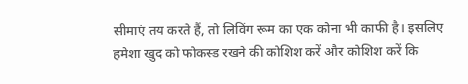सीमाएं तय करते हैं, तो लिविंग रूम का एक कोना भी काफी है। इसलिए हमेशा खुद को फोकस्ड रखने की कोशिश करें और कोशिश करें कि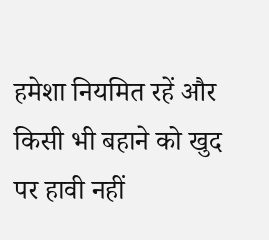हमेशा नियमित रहें और किसी भी बहाने को खुद पर हावी नहीं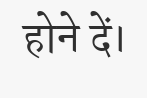होने दें।